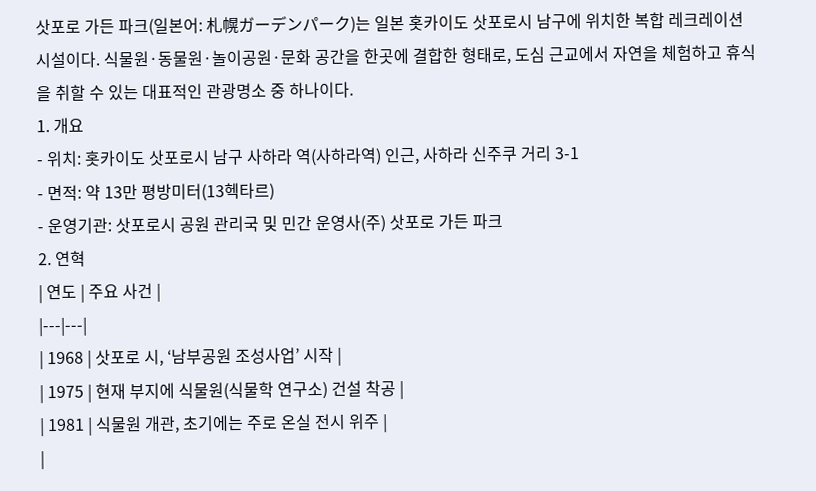삿포로 가든 파크(일본어: 札幌ガーデンパーク)는 일본 홋카이도 삿포로시 남구에 위치한 복합 레크레이션 시설이다. 식물원·동물원·놀이공원·문화 공간을 한곳에 결합한 형태로, 도심 근교에서 자연을 체험하고 휴식을 취할 수 있는 대표적인 관광명소 중 하나이다.
1. 개요
- 위치: 홋카이도 삿포로시 남구 사하라 역(사하라역) 인근, 사하라 신주쿠 거리 3‑1
- 면적: 약 13만 평방미터(13헥타르)
- 운영기관: 삿포로시 공원 관리국 및 민간 운영사(주) 삿포로 가든 파크
2. 연혁
| 연도 | 주요 사건 |
|---|---|
| 1968 | 삿포로 시, ‘남부공원 조성사업’ 시작 |
| 1975 | 현재 부지에 식물원(식물학 연구소) 건설 착공 |
| 1981 | 식물원 개관, 초기에는 주로 온실 전시 위주 |
|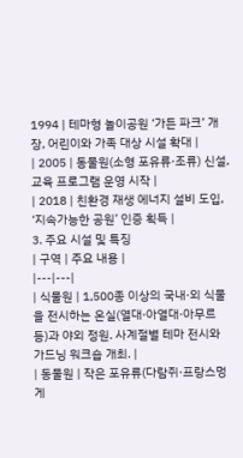1994 | 테마형 놀이공원 ‘가든 파크’ 개장, 어린이와 가족 대상 시설 확대 |
| 2005 | 동물원(소형 포유류·조류) 신설, 교육 프로그램 운영 시작 |
| 2018 | 친환경 재생 에너지 설비 도입, ‘지속가능한 공원’ 인증 획득 |
3. 주요 시설 및 특징
| 구역 | 주요 내용 |
|---|---|
| 식물원 | 1,500종 이상의 국내·외 식물을 전시하는 온실(열대·아열대·아무르 등)과 야외 정원. 사계절별 테마 전시와 가드닝 워크숍 개최. |
| 동물원 | 작은 포유류(다람쥐·프랑스멍게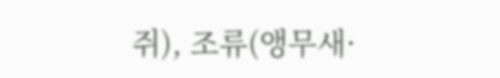쥐), 조류(앵무새·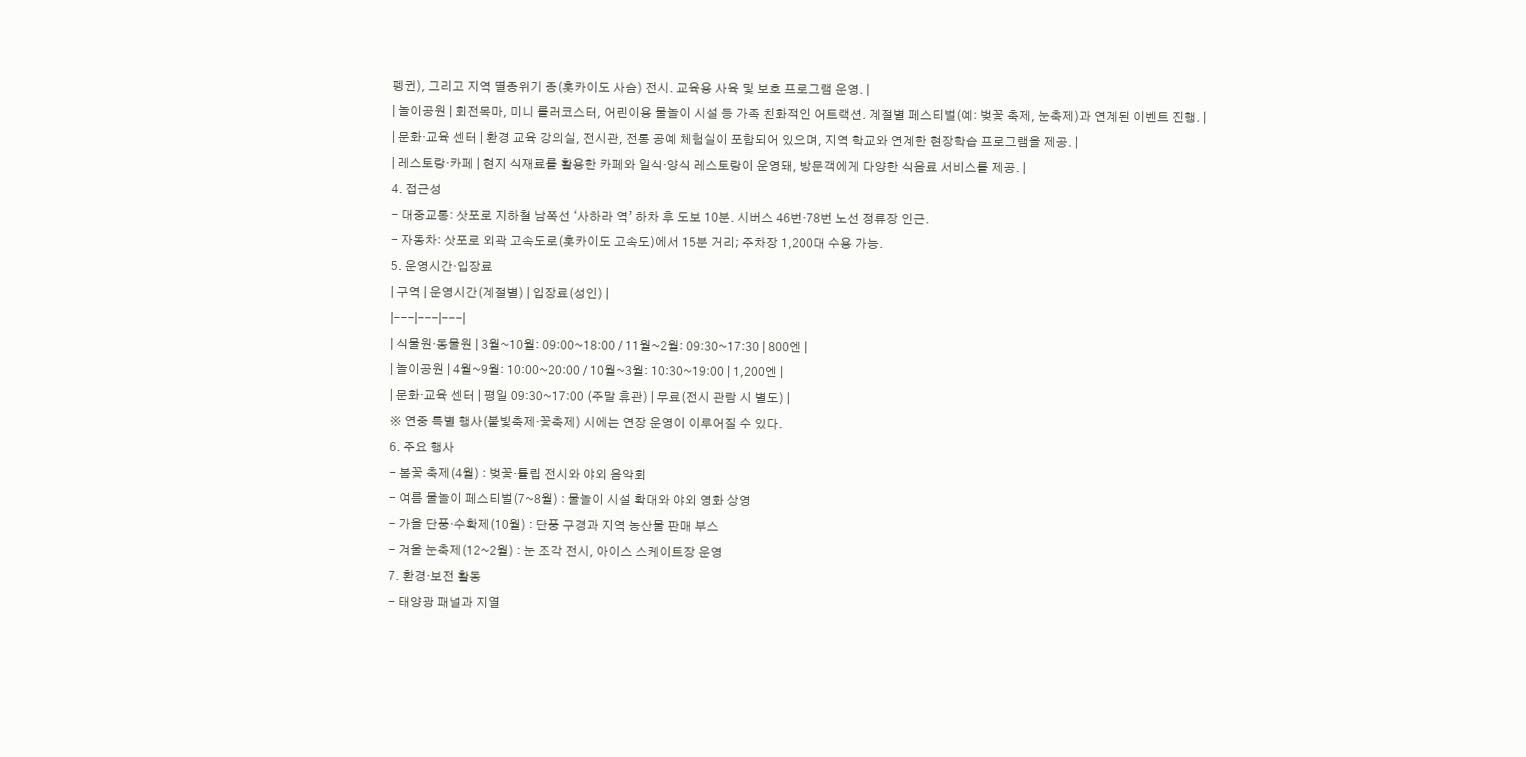펭귄), 그리고 지역 멸종위기 종(홋카이도 사슴) 전시. 교육용 사육 및 보호 프로그램 운영. |
| 놀이공원 | 회전목마, 미니 롤러코스터, 어린이용 물놀이 시설 등 가족 친화적인 어트랙션. 계절별 페스티벌(예: 벚꽃 축제, 눈축제)과 연계된 이벤트 진행. |
| 문화·교육 센터 | 환경 교육 강의실, 전시관, 전통 공예 체험실이 포함되어 있으며, 지역 학교와 연계한 현장학습 프로그램을 제공. |
| 레스토랑·카페 | 현지 식재료를 활용한 카페와 일식·양식 레스토랑이 운영돼, 방문객에게 다양한 식음료 서비스를 제공. |
4. 접근성
- 대중교통: 삿포로 지하철 남쪽선 ‘사하라 역’ 하차 후 도보 10분. 시버스 46번·78번 노선 정류장 인근.
- 자동차: 삿포로 외곽 고속도로(홋카이도 고속도)에서 15분 거리; 주차장 1,200대 수용 가능.
5. 운영시간·입장료
| 구역 | 운영시간(계절별) | 입장료(성인) |
|---|---|---|
| 식물원·동물원 | 3월~10월: 09:00~18:00 / 11월~2월: 09:30~17:30 | 800엔 |
| 놀이공원 | 4월~9월: 10:00~20:00 / 10월~3월: 10:30~19:00 | 1,200엔 |
| 문화·교육 센터 | 평일 09:30~17:00 (주말 휴관) | 무료(전시 관람 시 별도) |
※ 연중 특별 행사(불빛축제·꽃축제) 시에는 연장 운영이 이루어질 수 있다.
6. 주요 행사
- 봄꽃 축제(4월) : 벚꽃·튤립 전시와 야외 음악회
- 여름 물놀이 페스티벌(7~8월) : 물놀이 시설 확대와 야외 영화 상영
- 가을 단풍·수확제(10월) : 단풍 구경과 지역 농산물 판매 부스
- 겨울 눈축제(12~2월) : 눈 조각 전시, 아이스 스케이트장 운영
7. 환경·보전 활동
- 태양광 패널과 지열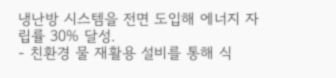냉난방 시스템을 전면 도입해 에너지 자립률 30% 달성.
- 친환경 물 재활용 설비를 통해 식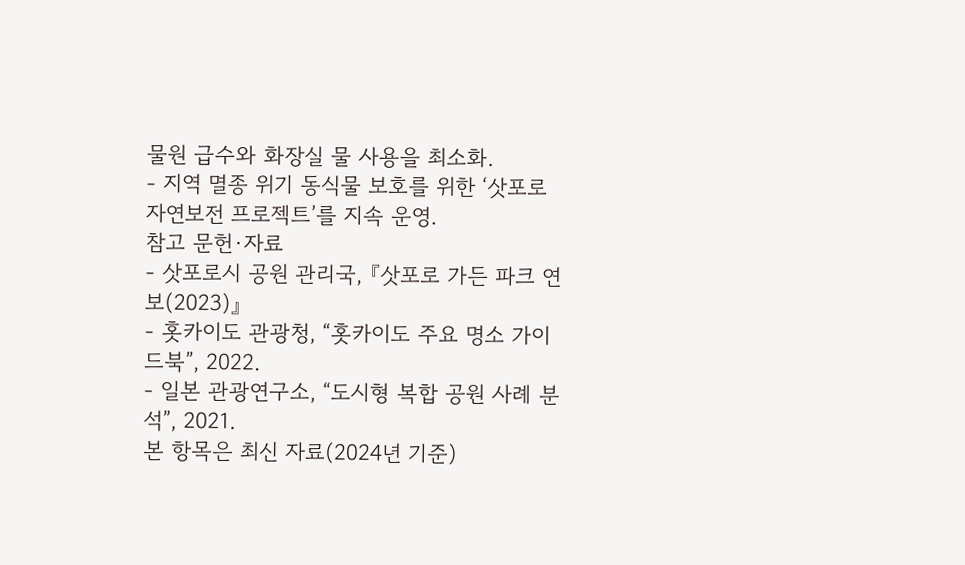물원 급수와 화장실 물 사용을 최소화.
- 지역 멸종 위기 동식물 보호를 위한 ‘삿포로 자연보전 프로젝트’를 지속 운영.
참고 문헌·자료
- 삿포로시 공원 관리국, 『삿포로 가든 파크 연보(2023)』
- 홋카이도 관광청, “홋카이도 주요 명소 가이드북”, 2022.
- 일본 관광연구소, “도시형 복합 공원 사례 분석”, 2021.
본 항목은 최신 자료(2024년 기준)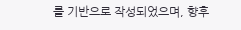를 기반으로 작성되었으며, 향후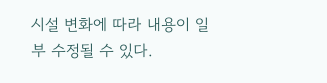시설 변화에 따라 내용이 일부 수정될 수 있다.